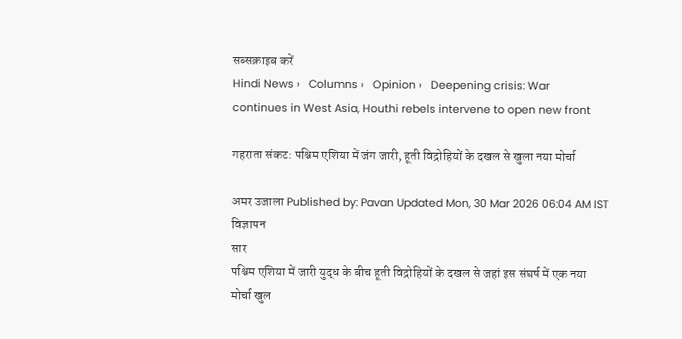सब्सक्राइब करें
Hindi News ›   Columns ›   Opinion ›   Deepening crisis: War continues in West Asia, Houthi rebels intervene to open new front

गहराता संकट: पश्चिम एशिया में जंग जारी, हूती विद्रोहियों के दखल से खुला नया मोर्चा

अमर उजाला Published by: Pavan Updated Mon, 30 Mar 2026 06:04 AM IST
विज्ञापन
सार
पश्चिम एशिया में जारी युद्ध के बीच हूती विद्रोहियों के दखल से जहां इस संघर्ष में एक नया मोर्चा खुल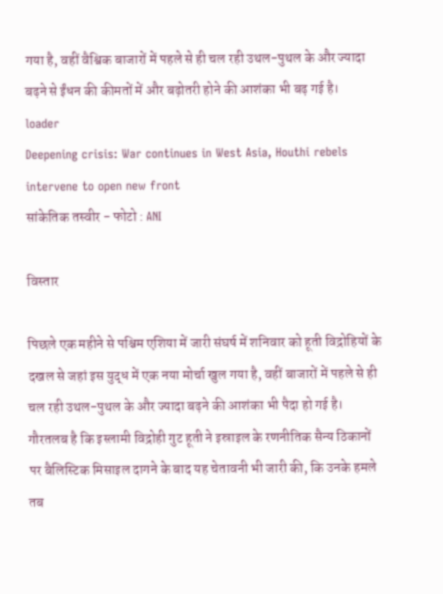गया है, वहीं वैश्विक बाजारों में पहले से ही चल रही उथल-पुथल के और ज्यादा बढ़ने से ईंधन की कीमतों में और बढ़ोतरी होने की आशंका भी बढ़ गई है।
loader
Deepening crisis: War continues in West Asia, Houthi rebels intervene to open new front
सांकेतिक तस्वीर - फोटो : ANI

विस्तार

पिछले एक महीने से पश्चिम एशिया में जारी संघर्ष में शनिवार को हूती विद्रोहियों के दखल से जहां इस युद्ध में एक नया मोर्चा खुल गया है, वहीं बाजारों में पहले से ही चल रही उथल-पुथल के और ज्यादा बढ़ने की आशंका भी पैदा हो गई है। गौरतलब है कि इस्लामी विद्रोही गुट हूती ने इस्राइल के रणनीतिक सैन्य ठिकानों पर बैलिस्टिक मिसाइल दागने के बाद यह चेतावनी भी जारी की, कि उनके हमले तब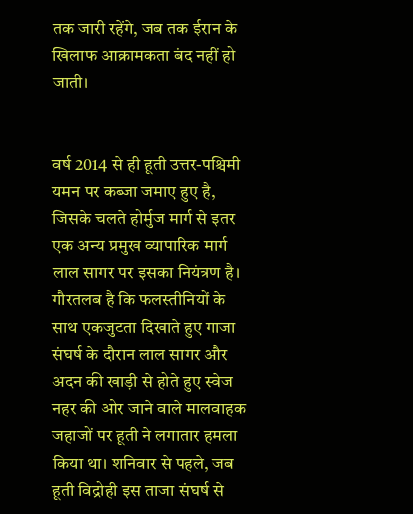तक जारी रहेंगे, जब तक ईरान के खिलाफ आक्रामकता बंद नहीं हो जाती।


वर्ष 2014 से ही हूती उत्तर-पश्चिमी यमन पर कब्जा जमाए हुए है, जिसके चलते होर्मुज मार्ग से इतर एक अन्य प्रमुख व्यापारिक मार्ग लाल सागर पर इसका नियंत्रण है। गौरतलब है कि फलस्तीनियों के साथ एकजुटता दिखाते हुए गाजा संघर्ष के दौरान लाल सागर और अदन की खाड़ी से होते हुए स्वेज नहर की ओर जाने वाले मालवाहक जहाजों पर हूती ने लगातार हमला किया था। शनिवार से पहले, जब हूती विद्रोही इस ताजा संघर्ष से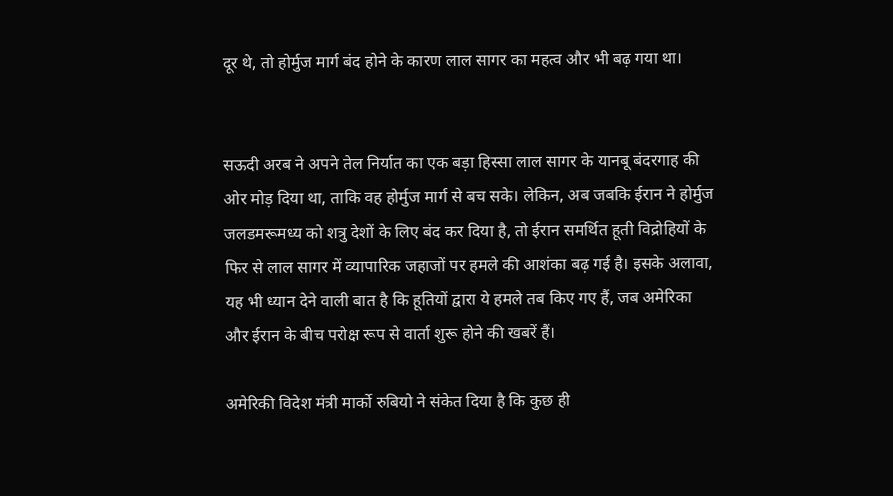दूर थे, तो होर्मुज मार्ग बंद होने के कारण लाल सागर का महत्व और भी बढ़ गया था।


सऊदी अरब ने अपने तेल निर्यात का एक बड़ा हिस्सा लाल सागर के यानबू बंदरगाह की ओर मोड़ दिया था, ताकि वह होर्मुज मार्ग से बच सके। लेकिन, अब जबकि ईरान ने होर्मुज जलडमरूमध्य को शत्रु देशों के लिए बंद कर दिया है, तो ईरान समर्थित हूती विद्रोहियों के फिर से लाल सागर में व्यापारिक जहाजों पर हमले की आशंका बढ़ गई है। इसके अलावा, यह भी ध्यान देने वाली बात है कि हूतियों द्वारा ये हमले तब किए गए हैं, जब अमेरिका और ईरान के बीच परोक्ष रूप से वार्ता शुरू होने की खबरें हैं।

अमेरिकी विदेश मंत्री मार्को रुबियो ने संकेत दिया है कि कुछ ही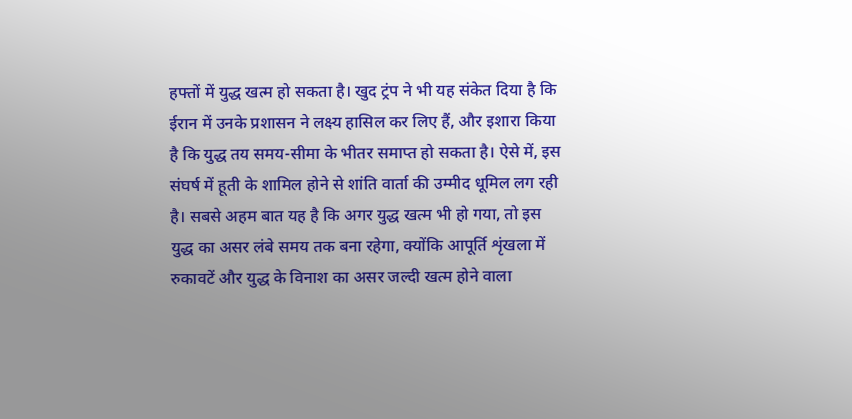हफ्तों में युद्ध खत्म हो सकता है। खुद ट्रंप ने भी यह संकेत दिया है कि ईरान में उनके प्रशासन ने लक्ष्य हासिल कर लिए हैं, और इशारा किया है कि युद्ध तय समय-सीमा के भीतर समाप्त हो सकता है। ऐसे में, इस संघर्ष में हूती के शामिल होने से शांति वार्ता की उम्मीद धूमिल लग रही है। सबसे अहम बात यह है कि अगर युद्ध खत्म भी हो गया, तो इस युद्ध का असर लंबे समय तक बना रहेगा, क्योंकि आपूर्ति शृंखला में रुकावटें और युद्ध के विनाश का असर जल्दी खत्म होने वाला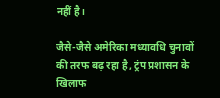नहीं है।

जैसे-जैसे अमेरिका मध्यावधि चुनावों की तरफ बढ़ रहा है, ट्रंप प्रशासन के खिलाफ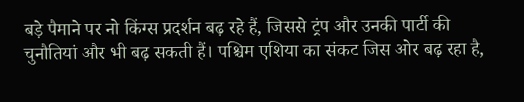बड़े पैमाने पर नो किंग्स प्रदर्शन बढ़ रहे हैं, जिससे ट्रंप और उनकी पार्टी की चुनौतियां और भी बढ़ सकती हैं। पश्चिम एशिया का संकट जिस ओर बढ़ रहा है,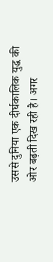उससे दुनिया एक दीर्घकालिक युद्ध की ओर बढ़ती दिख रही है। अगर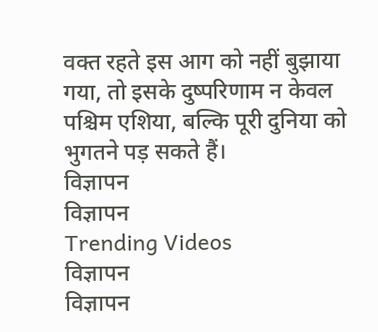वक्त रहते इस आग को नहीं बुझाया गया, तो इसके दुष्परिणाम न केवल पश्चिम एशिया, बल्कि पूरी दुनिया को भुगतने पड़ सकते हैं।
विज्ञापन
विज्ञापन
Trending Videos
विज्ञापन
विज्ञापन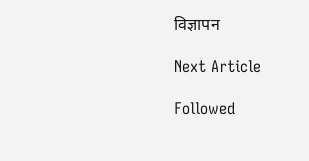विज्ञापन

Next Article

Followed